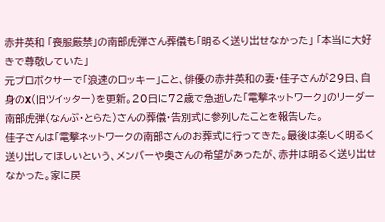赤井英和 「喪服厳禁」の南部虎弾さん葬儀も「明るく送り出せなかった」 「本当に大好きで尊敬していた」
元プロボクサーで「浪速のロッキー」こと、俳優の赤井英和の妻・佳子さんが29日、自身のX(旧ツイッター)を更新。20日に72歳で急逝した「電撃ネットワーク」のリーダー南部虎弾(なんぶ・とらた)さんの葬儀・告別式に参列したことを報告した。
佳子さんは「電撃ネットワークの南部さんのお葬式に行ってきた。最後は楽しく明るく送り出してほしいという、メンバーや奥さんの希望があったが、赤井は明るく送り出せなかった。家に戻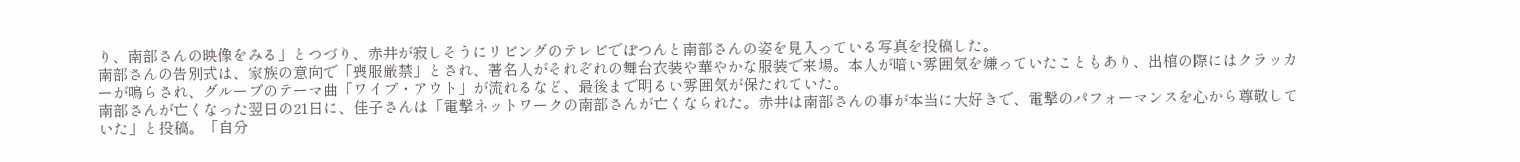り、南部さんの映像をみる」とつづり、赤井が寂しそうにリビングのテレビでぽつんと南部さんの姿を見入っている写真を投稿した。
南部さんの告別式は、家族の意向で「喪服厳禁」とされ、著名人がそれぞれの舞台衣装や華やかな服装で来場。本人が暗い雰囲気を嫌っていたこともあり、出棺の際にはクラッカーが鳴らされ、グループのテーマ曲「ワイプ・アウト」が流れるなど、最後まで明るい雰囲気が保たれていた。
南部さんが亡くなった翌日の21日に、佳子さんは「電撃ネットワークの南部さんが亡くなられた。赤井は南部さんの事が本当に大好きで、電撃のパフォーマンスを心から尊敬していた」と投稿。「自分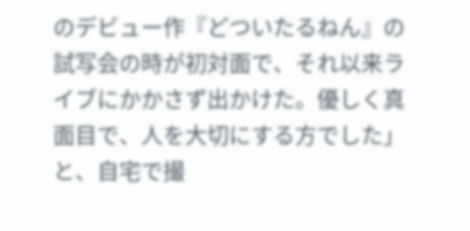のデビュー作『どついたるねん』の試写会の時が初対面で、それ以来ライブにかかさず出かけた。優しく真面目で、人を大切にする方でした」と、自宅で撮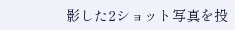影した2ショット写真を投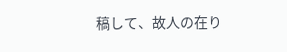稿して、故人の在り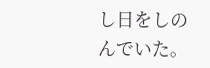し日をしのんでいた。